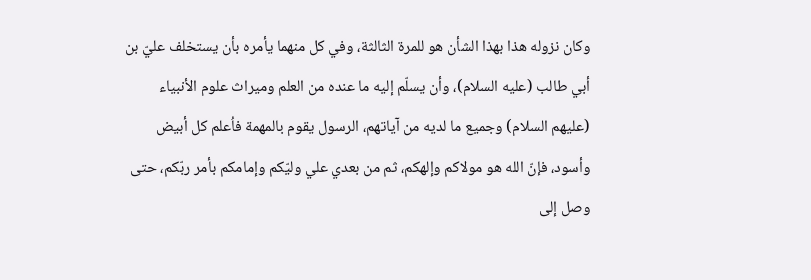وكان نزوله هذا بهذا الشأن هو للمرة الثالثة، وفي كل منهما يأمره بأن يستخلف عليّ بن أبي طالب (عليه السلام)، وأن يسلّم إليه ما عنده من العلم وميراث علوم الأنبياء (عليهم السلام) وجميع ما لديه من آياتهم، الرسول يقوم بالمهمة فاُعلم كل أبيض وأسود، فإنّ الله هو مولاكم وإلهكم، ثم من بعدي علي وليّكم وإمامكم بأمر ربّكم، حتى وصل إلى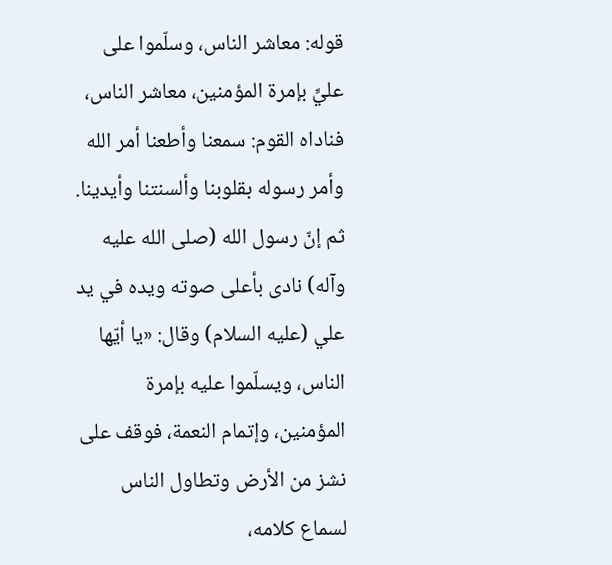قوله: معاشر الناس، وسلّموا على عليٍّ بإمرة المؤمنين، معاشر الناس، فناداه القوم: سمعنا وأطعنا أمر الله وأمر رسوله بقلوبنا وألسنتنا وأيدينا. ثم إنّ رسول الله (صلى الله عليه وآله) نادى بأعلى صوته ويده في يد علي (عليه السلام) وقال: «يا أيّها الناس، ويسلّموا عليه بإمرة المؤمنين، وإتمام النعمة، فوقف على نشز من الأرض وتطاول الناس لسماع كلامه،